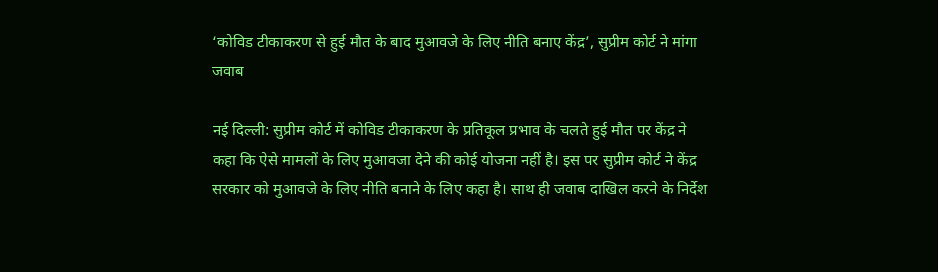‘कोविड टीकाकरण से हुई मौत के बाद मुआवजे के लिए नीति बनाए केंद्र’, सुप्रीम कोर्ट ने मांगा जवाब

नई दिल्ली: सुप्रीम कोर्ट में कोविड टीकाकरण के प्रतिकूल प्रभाव के चलते हुई मौत पर केंद्र ने कहा कि ऐसे मामलों के लिए मुआवजा देने की कोई योजना नहीं है। इस पर सुप्रीम कोर्ट ने केंद्र सरकार को मुआवजे के लिए नीति बनाने के लिए कहा है। साथ ही जवाब दाखिल करने के निर्देश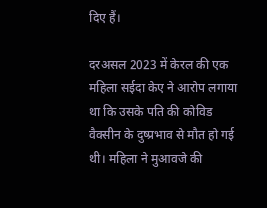दिए हैं।

दरअसल 2023 में केरल की एक महिला सईदा केए ने आरोप लगाया था कि उसके पति की कोविड वैक्सीन के दुष्प्रभाव से मौत हो गई थी। महिला ने मुआवजे की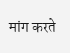मांग करते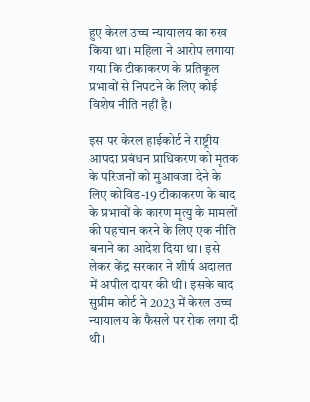हुए केरल उच्च न्यायालय का रुख किया था। महिला ने आरोप लगाया गया कि टीकाकरण के प्रतिकूल प्रभावों से निपटने के लिए कोई विशेष नीति नहीं है।

इस पर केरल हाईकोर्ट ने राष्ट्रीय आपदा प्रबंधन प्राधिकरण को मृतक के परिजनों को मुआवजा देने के लिए कोविड-19 टीकाकरण के बाद के प्रभावों के कारण मृत्यु के मामलों की पहचान करने के लिए एक नीति बनाने का आदेश दिया था। इसे लेकर केंद्र सरकार ने शीर्ष अदालत में अपील दायर की थी। इसके बाद सुप्रीम कोर्ट ने 2023 में केरल उच्च न्यायालय के फैसले पर रोक लगा दी थी।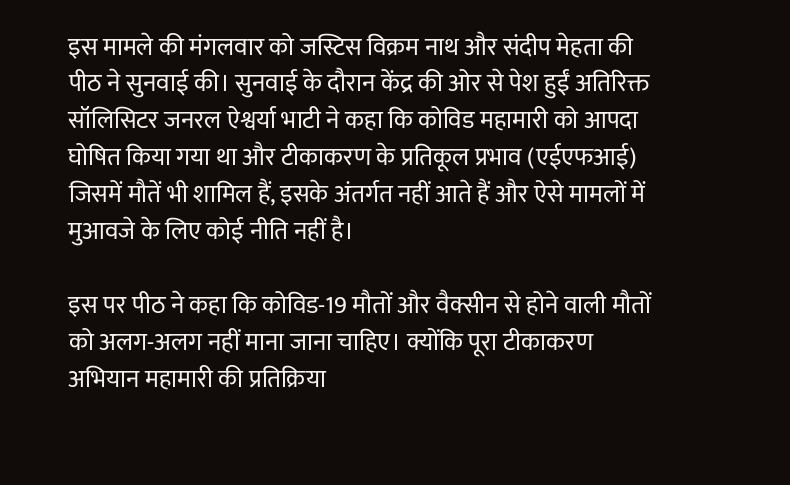इस मामले की मंगलवार को जस्टिस विक्रम नाथ और संदीप मेहता की पीठ ने सुनवाई की। सुनवाई के दौरान केंद्र की ओर से पेश हुईं अतिरिक्त सॉलिसिटर जनरल ऐश्वर्या भाटी ने कहा कि कोविड महामारी को आपदा घोषित किया गया था और टीकाकरण के प्रतिकूल प्रभाव (एईएफआई) जिसमें मौतें भी शामिल हैं, इसके अंतर्गत नहीं आते हैं और ऐसे मामलों में मुआवजे के लिए कोई नीति नहीं है।

इस पर पीठ ने कहा कि कोविड-19 मौतों और वैक्सीन से होने वाली मौतों को अलग-अलग नहीं माना जाना चाहिए। क्योंकि पूरा टीकाकरण अभियान महामारी की प्रतिक्रिया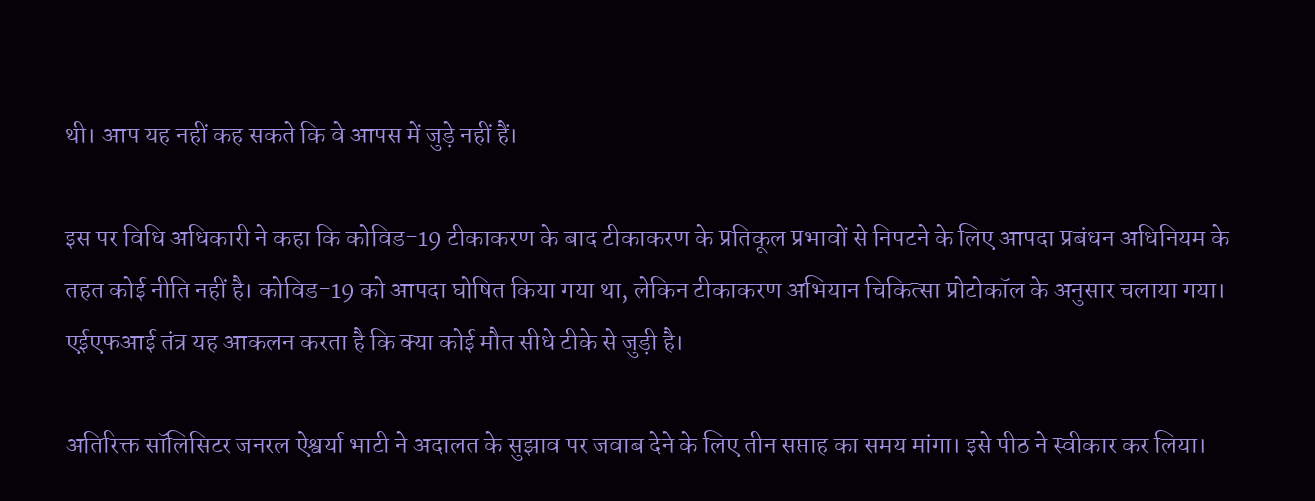थी। आप यह नहीं कह सकते कि वे आपस में जुड़े नहीं हैं।

इस पर विधि अधिकारी ने कहा कि कोविड-19 टीकाकरण के बाद टीकाकरण के प्रतिकूल प्रभावों से निपटने के लिए आपदा प्रबंधन अधिनियम के तहत कोई नीति नहीं है। कोविड-19 को आपदा घोषित किया गया था, लेकिन टीकाकरण अभियान चिकित्सा प्रोटोकॉल के अनुसार चलाया गया। एईएफआई तंत्र यह आकलन करता है कि क्या कोई मौत सीधे टीके से जुड़ी है।

अतिरिक्त सॉलिसिटर जनरल ऐश्वर्या भाटी ने अदालत के सुझाव पर जवाब देने के लिए तीन सप्ताह का समय मांगा। इसे पीठ ने स्वीकार कर लिया।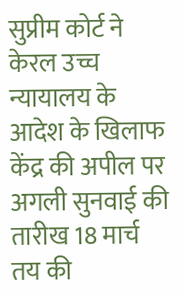सुप्रीम कोर्ट ने केरल उच्च न्यायालय के आदेश के खिलाफ केंद्र की अपील पर अगली सुनवाई की तारीख 18 मार्च तय की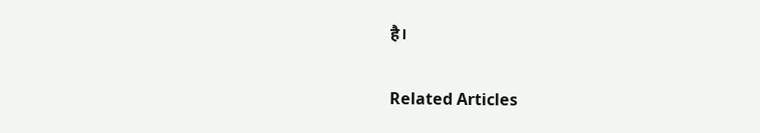है।

Related Articles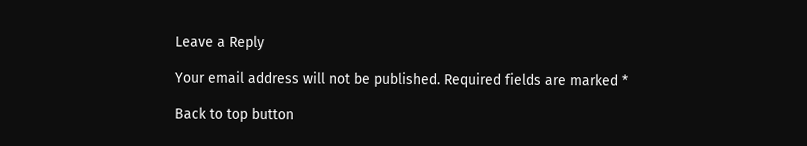Leave a Reply

Your email address will not be published. Required fields are marked *

Back to top button